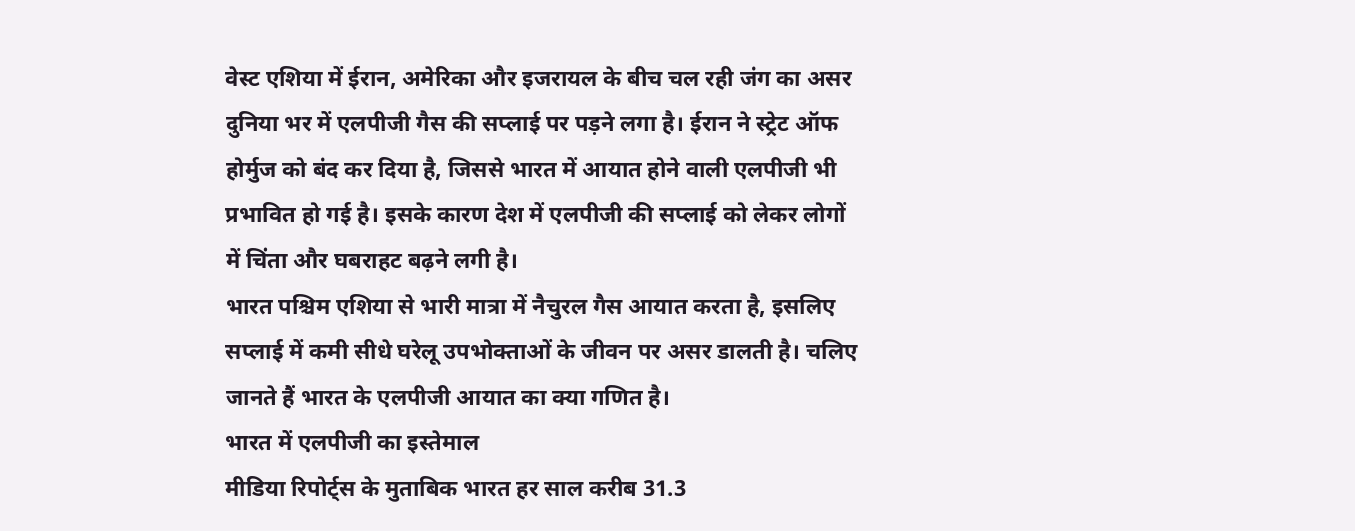वेस्ट एशिया में ईरान, अमेरिका और इजरायल के बीच चल रही जंग का असर दुनिया भर में एलपीजी गैस की सप्लाई पर पड़ने लगा है। ईरान ने स्ट्रेट ऑफ होर्मुज को बंद कर दिया है, जिससे भारत में आयात होने वाली एलपीजी भी प्रभावित हो गई है। इसके कारण देश में एलपीजी की सप्लाई को लेकर लोगों में चिंता और घबराहट बढ़ने लगी है।
भारत पश्चिम एशिया से भारी मात्रा में नैचुरल गैस आयात करता है, इसलिए सप्लाई में कमी सीधे घरेलू उपभोक्ताओं के जीवन पर असर डालती है। चलिए जानते हैं भारत के एलपीजी आयात का क्या गणित है।
भारत में एलपीजी का इस्तेमाल
मीडिया रिपोर्ट्स के मुताबिक भारत हर साल करीब 31.3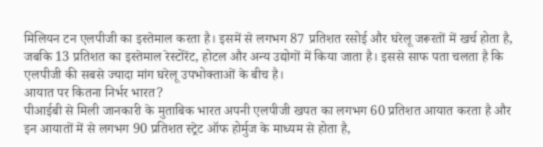मिलियन टन एलपीजी का इस्तेमाल करता है। इसमें से लगभग 87 प्रतिशत रसोई और घरेलू जरूरतों में खर्च होता है, जबकि 13 प्रतिशत का इस्तेमाल रेस्टोरेंट, होटल और अन्य उद्योगों में किया जाता है। इससे साफ पता चलता है कि एलपीजी की सबसे ज्यादा मांग घरेलू उपभोक्ताओं के बीच है।
आयात पर कितना निर्भर भारत?
पीआईबी से मिली जानकारी के मुताबिक भारत अपनी एलपीजी खपत का लगभग 60 प्रतिशत आयात करता है और इन आयातों में से लगभग 90 प्रतिशत स्ट्रेट ऑफ होर्मुज के माध्यम से होता है,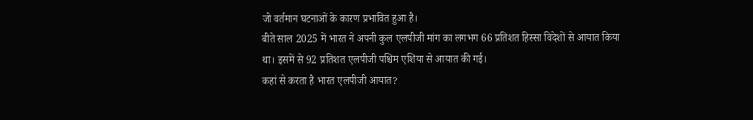जो वर्तमान घटनाओं के कारण प्रभावित हुआ है।
बीते साल 2025 में भारत ने अपनी कुल एलपीजी मांग का लगभग 66 प्रतिशत हिस्सा विदेशों से आयात किया था। इसमें से 92 प्रतिशत एलपीजी पश्चिम एशिया से आयात की गई।
कहां से करता है भारत एलपीजी आयात?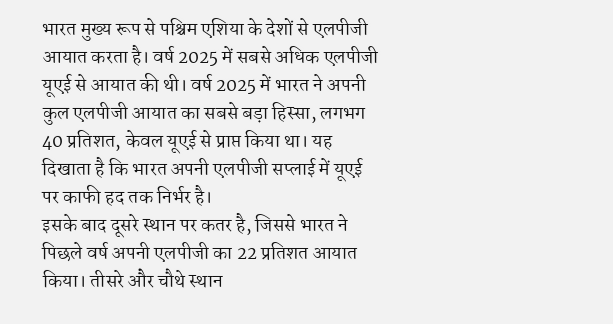भारत मुख्य रूप से पश्चिम एशिया के देशों से एलपीजी आयात करता है। वर्ष 2025 में सबसे अधिक एलपीजी यूएई से आयात की थी। वर्ष 2025 में भारत ने अपनी कुल एलपीजी आयात का सबसे बड़ा हिस्सा, लगभग 40 प्रतिशत, केवल यूएई से प्राप्त किया था। यह दिखाता है कि भारत अपनी एलपीजी सप्लाई में यूएई पर काफी हद तक निर्भर है।
इसके बाद दूसरे स्थान पर कतर है, जिससे भारत ने पिछले वर्ष अपनी एलपीजी का 22 प्रतिशत आयात किया। तीसरे और चौथे स्थान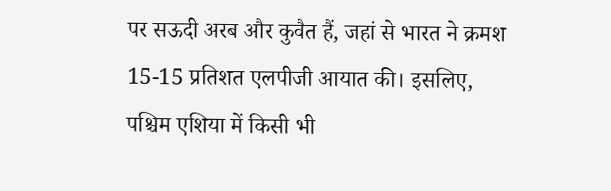पर सऊदी अरब और कुवैत हैं, जहां से भारत ने क्रमश 15-15 प्रतिशत एलपीजी आयात की। इसलिए, पश्चिम एशिया में किसी भी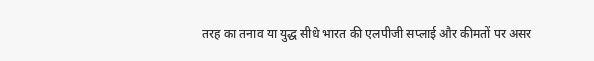तरह का तनाव या युद्ध सीधे भारत की एलपीजी सप्लाई और कीमतों पर असर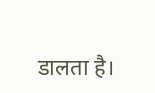डालता है।